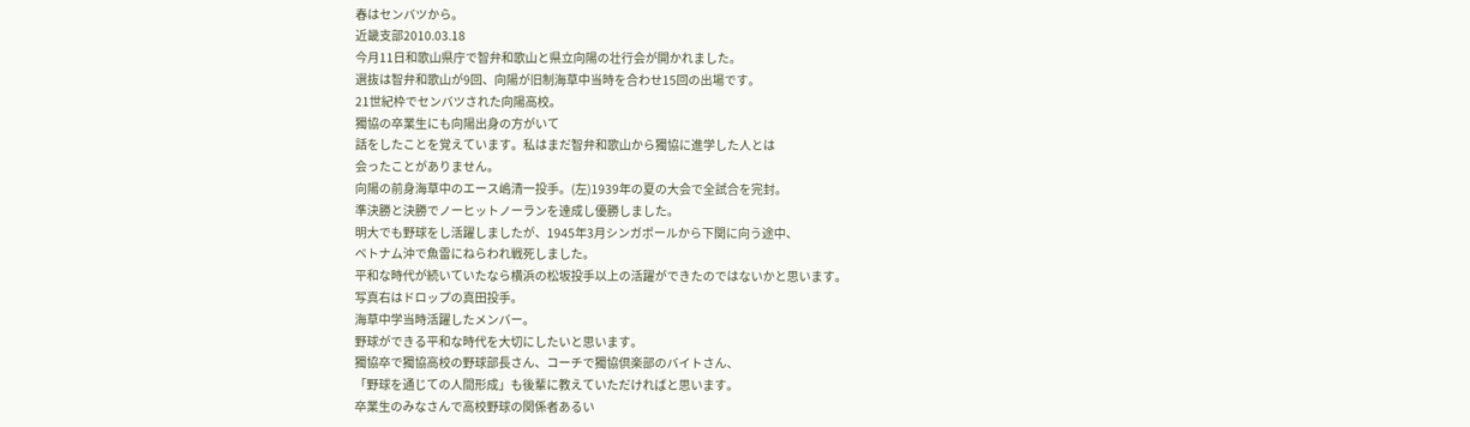春はセンバツから。
近畿支部2010.03.18
今月11日和歌山県庁で智弁和歌山と県立向陽の壮行会が開かれました。
選抜は智弁和歌山が9回、向陽が旧制海草中当時を合わせ15回の出場です。
21世紀枠でセンバツされた向陽高校。
獨協の卒業生にも向陽出身の方がいて
話をしたことを覚えています。私はまだ智弁和歌山から獨協に進学した人とは
会ったことがありません。
向陽の前身海草中のエース嶋清一投手。(左)1939年の夏の大会で全試合を完封。
準決勝と決勝でノーヒットノーランを達成し優勝しました。
明大でも野球をし活躍しましたが、1945年3月シンガポールから下関に向う途中、
ベトナム沖で魚雷にねらわれ戦死しました。
平和な時代が続いていたなら横浜の松坂投手以上の活躍ができたのではないかと思います。
写真右はドロップの真田投手。
海草中学当時活躍したメンバー。
野球ができる平和な時代を大切にしたいと思います。
獨協卒で獨協高校の野球部長さん、コーチで獨協倶楽部のバイトさん、
「野球を通じての人間形成」も後輩に教えていただければと思います。
卒業生のみなさんで高校野球の関係者あるい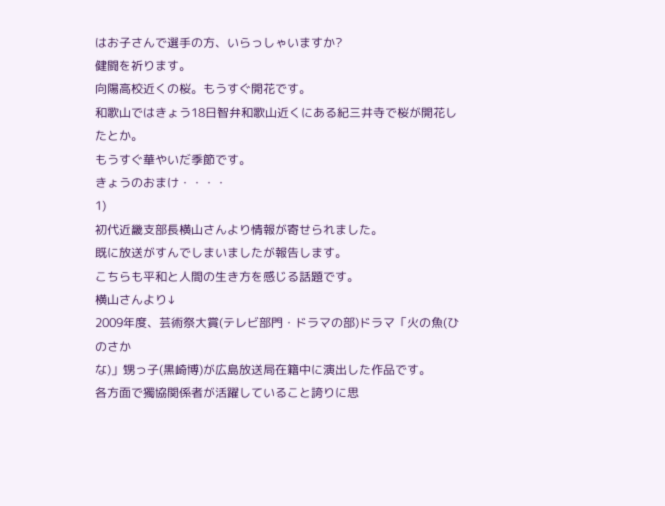はお子さんで選手の方、いらっしゃいますか?
健闘を祈ります。
向陽高校近くの桜。もうすぐ開花です。
和歌山ではきょう18日智弁和歌山近くにある紀三井寺で桜が開花したとか。
もうすぐ華やいだ季節です。
きょうのおまけ・・・・
1)
初代近畿支部長横山さんより情報が寄せられました。
既に放送がすんでしまいましたが報告します。
こちらも平和と人間の生き方を感じる話題です。
横山さんより↓
2009年度、芸術祭大賞(テレビ部門・ドラマの部)ドラマ「火の魚(ひのさか
な)」甥っ子(黒崎博)が広島放送局在籍中に演出した作品です。
各方面で獨協関係者が活躍していること誇りに思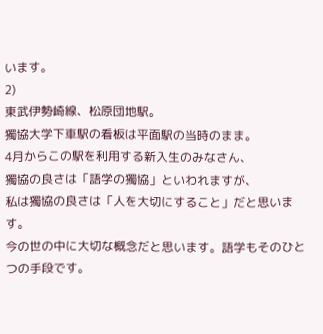います。
2)
東武伊勢崎線、松原団地駅。
獨協大学下車駅の看板は平面駅の当時のまま。
4月からこの駅を利用する新入生のみなさん、
獨協の良さは「語学の獨協」といわれますが、
私は獨協の良さは「人を大切にすること」だと思います。
今の世の中に大切な概念だと思います。語学もそのひとつの手段です。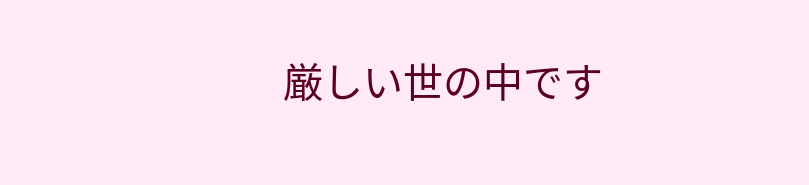厳しい世の中です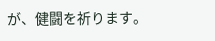が、健闘を祈ります。